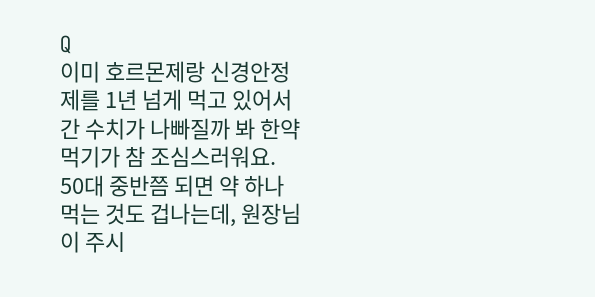Q
이미 호르몬제랑 신경안정제를 1년 넘게 먹고 있어서 간 수치가 나빠질까 봐 한약 먹기가 참 조심스러워요. 50대 중반쯤 되면 약 하나 먹는 것도 겁나는데, 원장님이 주시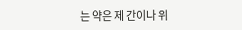는 약은 제 간이나 위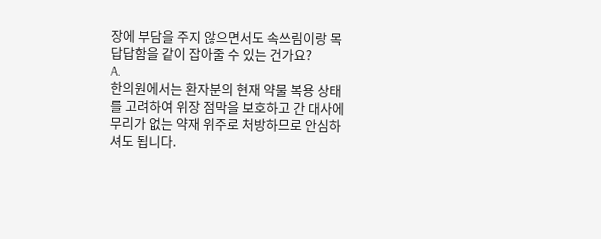장에 부담을 주지 않으면서도 속쓰림이랑 목 답답함을 같이 잡아줄 수 있는 건가요?
A.
한의원에서는 환자분의 현재 약물 복용 상태를 고려하여 위장 점막을 보호하고 간 대사에 무리가 없는 약재 위주로 처방하므로 안심하셔도 됩니다.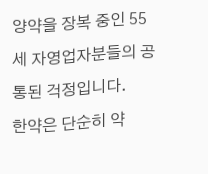양약을 장복 중인 55세 자영업자분들의 공통된 걱정입니다.
한약은 단순히 약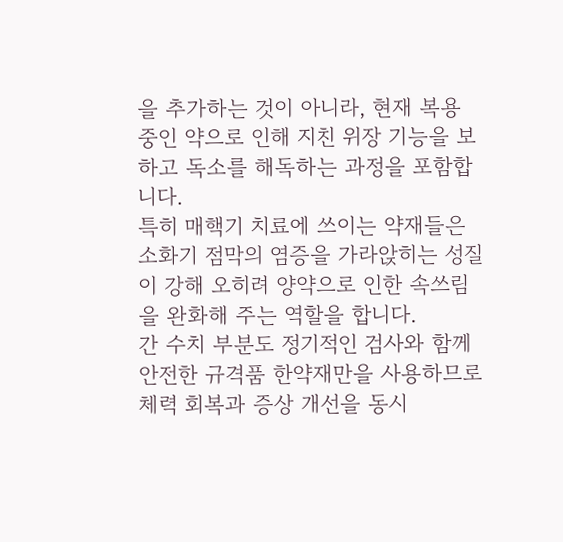을 추가하는 것이 아니라, 현재 복용 중인 약으로 인해 지친 위장 기능을 보하고 독소를 해독하는 과정을 포함합니다.
특히 매핵기 치료에 쓰이는 약재들은 소화기 점막의 염증을 가라앉히는 성질이 강해 오히려 양약으로 인한 속쓰림을 완화해 주는 역할을 합니다.
간 수치 부분도 정기적인 검사와 함께 안전한 규격품 한약재만을 사용하므로 체력 회복과 증상 개선을 동시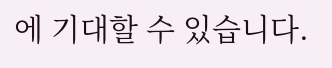에 기대할 수 있습니다.